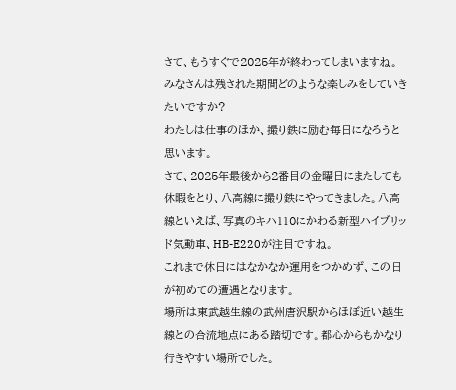さて、もうすぐで2025年が終わってしまいますね。みなさんは残された期間どのような楽しみをしていきたいですか?
わたしは仕事のほか、撮り鉄に励む毎日になろうと思います。
さて、2025年最後から2番目の金曜日にまたしても休暇をとり、八高線に撮り鉄にやってきました。八高線といえば、写真のキハ110にかわる新型ハイブリッド気動車、HB-E220が注目ですね。
これまで休日にはなかなか運用をつかめず、この日が初めての遭遇となります。
場所は東武越生線の武州唐沢駅からほぼ近い越生線との合流地点にある踏切です。都心からもかなり行きやすい場所でした。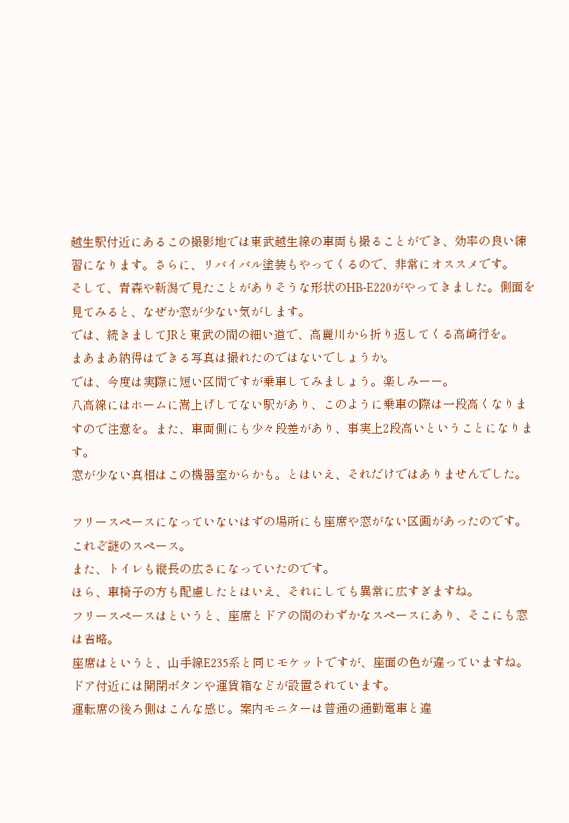越生駅付近にあるこの撮影地では東武越生線の車両も撮ることができ、効率の良い練習になります。さらに、リバイバル塗装もやってくるので、非常にオススメです。
そして、青森や新潟で見たことがありそうな形状のHB-E220がやってきました。側面を見てみると、なぜか窓が少ない気がします。
では、続きましてJRと東武の間の細い道で、高麗川から折り返してくる高崎行を。
まあまあ納得はできる写真は撮れたのではないでしょうか。
では、今度は実際に短い区間ですが乗車してみましょう。楽しみーー。
八高線にはホームに嵩上げしてない駅があり、このように乗車の際は一段高くなりますので注意を。また、車両側にも少々段差があり、事実上2段高いということになります。
窓が少ない真相はこの機器室からかも。とはいえ、それだけではありませんでした。

フリースペースになっていないはずの場所にも座席や窓がない区画があったのです。これぞ謎のスペース。
また、トイレも縦長の広さになっていたのです。
ほら、車椅子の方も配慮したとはいえ、それにしても異常に広すぎますね。
フリースペースはというと、座席とドアの間のわずかなスペースにあり、そこにも窓は省略。
座席はというと、山手線E235系と同じモケットですが、座面の色が違っていますね。
ドア付近には開閉ボタンや運賃箱などが設置されています。
運転席の後ろ側はこんな感じ。案内モニターは普通の通勤電車と違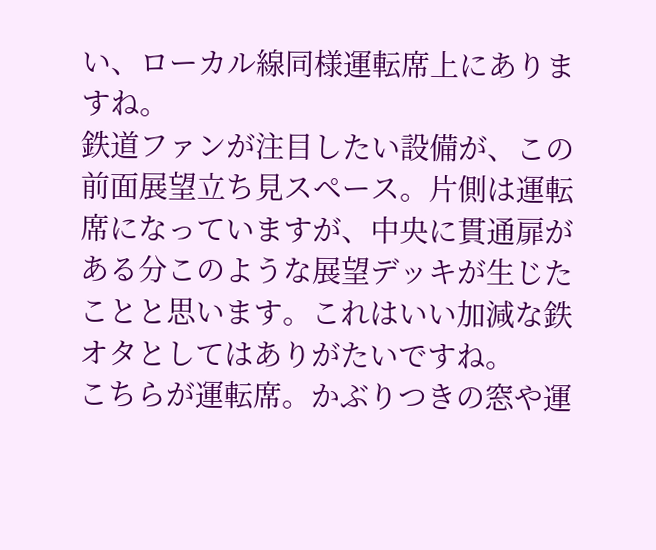い、ローカル線同様運転席上にありますね。
鉄道ファンが注目したい設備が、この前面展望立ち見スペース。片側は運転席になっていますが、中央に貫通扉がある分このような展望デッキが生じたことと思います。これはいい加減な鉄オタとしてはありがたいですね。
こちらが運転席。かぶりつきの窓や運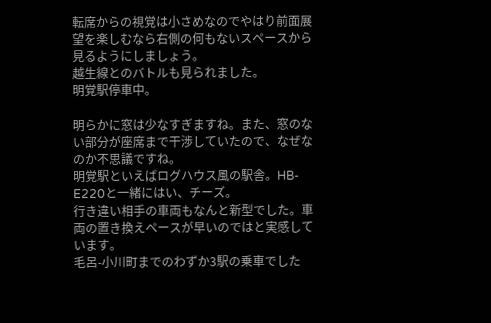転席からの視覚は小さめなのでやはり前面展望を楽しむなら右側の何もないスペースから見るようにしましょう。
越生線とのバトルも見られました。
明覚駅停車中。

明らかに窓は少なすぎますね。また、窓のない部分が座席まで干渉していたので、なぜなのか不思議ですね。
明覚駅といえばログハウス風の駅舎。HB-E220と一緒にはい、チーズ。
行き違い相手の車両もなんと新型でした。車両の置き換えペースが早いのではと実感しています。
毛呂-小川町までのわずか3駅の乗車でした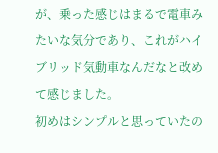が、乗った感じはまるで電車みたいな気分であり、これがハイブリッド気動車なんだなと改めて感じました。
初めはシンプルと思っていたの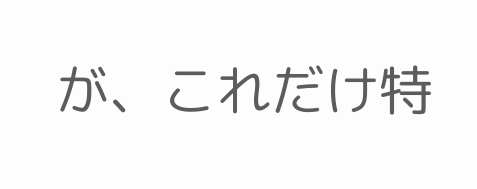が、これだけ特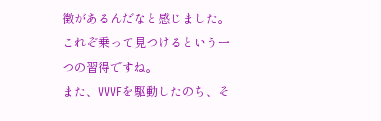徴があるんだなと感じました。これぞ乗って見つけるという一つの習得ですね。
また、VVVFを駆動したのち、そ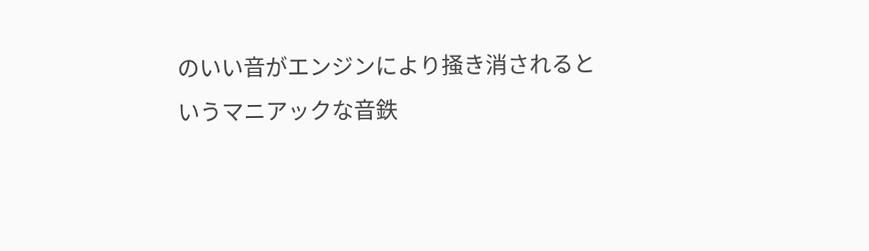のいい音がエンジンにより掻き消されるというマニアックな音鉄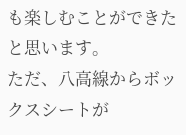も楽しむことができたと思います。
ただ、八高線からボックスシートが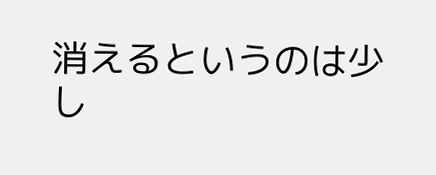消えるというのは少し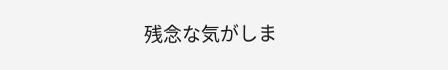残念な気がしま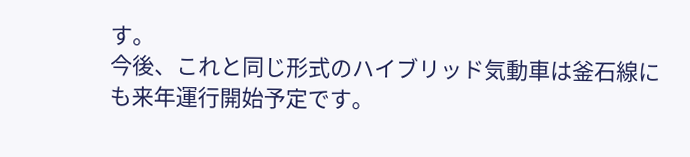す。
今後、これと同じ形式のハイブリッド気動車は釜石線にも来年運行開始予定です。